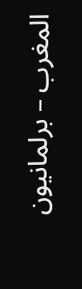المغرب – برلمانيون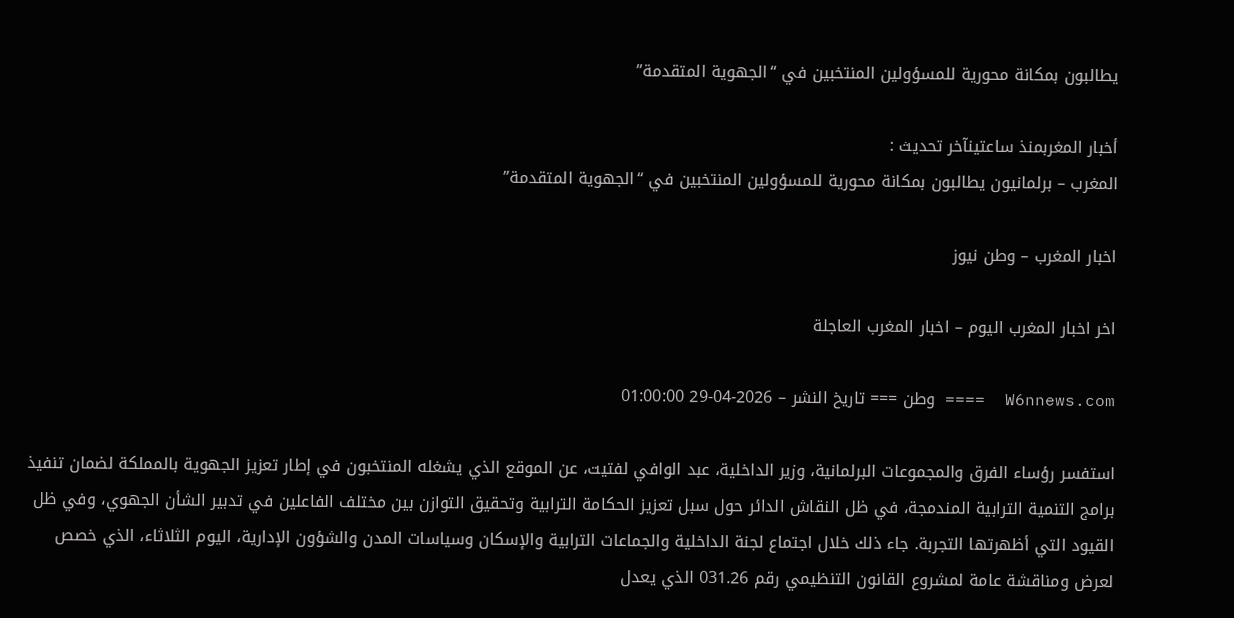يطالبون بمكانة محورية للمسؤولين المنتخبين في “الجهوية المتقدمة”

أخبار المغربمنذ ساعتينآخر تحديث :
المغرب – برلمانيون يطالبون بمكانة محورية للمسؤولين المنتخبين في “الجهوية المتقدمة”

اخبار المغرب – وطن نيوز

اخر اخبار المغرب اليوم – اخبار المغرب العاجلة

W6nnews.com  ==== وطن === تاريخ النشر – 2026-04-29 01:00:00

استفسر رؤساء الفرق والمجموعات البرلمانية، وزير الداخلية، عبد الوافي لفتيت، عن الموقع الذي يشغله المنتخبون في إطار تعزيز الجهوية بالمملكة لضمان تنفيذ برامج التنمية الترابية المندمجة، في ظل النقاش الدائر حول سبل تعزيز الحكامة الترابية وتحقيق التوازن بين مختلف الفاعلين في تدبير الشأن الجهوي، وفي ظل القيود التي أظهرتها التجربة. جاء ذلك خلال اجتماع لجنة الداخلية والجماعات الترابية والإسكان وسياسات المدن والشؤون الإدارية، اليوم الثلاثاء، الذي خصص لعرض ومناقشة عامة لمشروع القانون التنظيمي رقم 031.26 الذي يعدل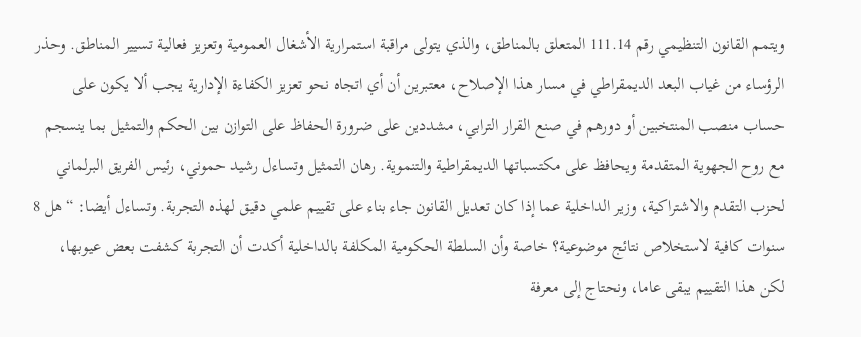ويتمم القانون التنظيمي رقم 111.14 المتعلق بالمناطق، والذي يتولى مراقبة استمرارية الأشغال العمومية وتعزيز فعالية تسيير المناطق. وحذر الرؤساء من غياب البعد الديمقراطي في مسار هذا الإصلاح، معتبرين أن أي اتجاه نحو تعزيز الكفاءة الإدارية يجب ألا يكون على حساب منصب المنتخبين أو دورهم في صنع القرار الترابي، مشددين على ضرورة الحفاظ على التوازن بين الحكم والتمثيل بما ينسجم مع روح الجهوية المتقدمة ويحافظ على مكتسباتها الديمقراطية والتنموية. رهان التمثيل وتساءل رشيد حموني، رئيس الفريق البرلماني لحزب التقدم والاشتراكية، وزير الداخلية عما إذا كان تعديل القانون جاء بناء على تقييم علمي دقيق لهذه التجربة. وتساءل أيضا: “هل 8 سنوات كافية لاستخلاص نتائج موضوعية؟ خاصة وأن السلطة الحكومية المكلفة بالداخلية أكدت أن التجربة كشفت بعض عيوبها، لكن هذا التقييم يبقى عاما، ونحتاج إلى معرفة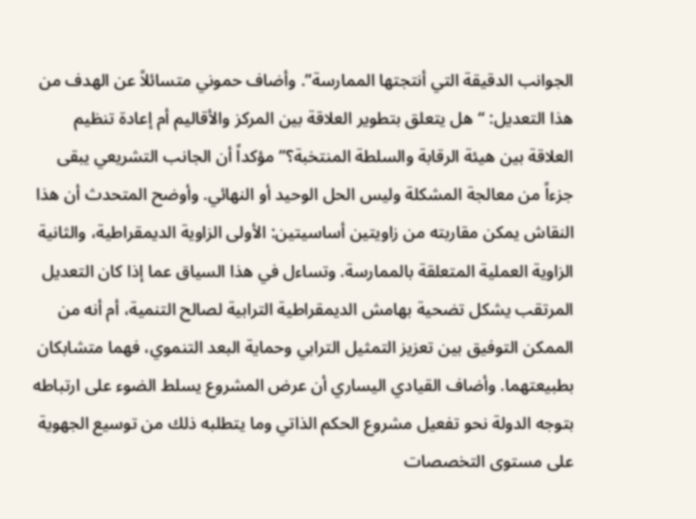الجوانب الدقيقة التي أنتجتها الممارسة”. وأضاف حموني متسائلاً عن الهدف من هذا التعديل: “هل يتعلق بتطوير العلاقة بين المركز والأقاليم أم إعادة تنظيم العلاقة بين هيئة الرقابة والسلطة المنتخبة؟” مؤكداً أن الجانب التشريعي يبقى جزءاً من معالجة المشكلة وليس الحل الوحيد أو النهائي. وأوضح المتحدث أن هذا النقاش يمكن مقاربته من زاويتين أساسيتين: الأولى الزاوية الديمقراطية، والثانية الزاوية العملية المتعلقة بالممارسة. وتساءل في هذا السياق عما إذا كان التعديل المرتقب يشكل تضحية بهامش الديمقراطية الترابية لصالح التنمية، أم أنه من الممكن التوفيق بين تعزيز التمثيل الترابي وحماية البعد التنموي، فهما متشابكان بطبيعتهما. وأضاف القيادي اليساري أن عرض المشروع يسلط الضوء على ارتباطه بتوجه الدولة نحو تفعيل مشروع الحكم الذاتي وما يتطلبه ذلك من توسيع الجهوية على مستوى التخصصات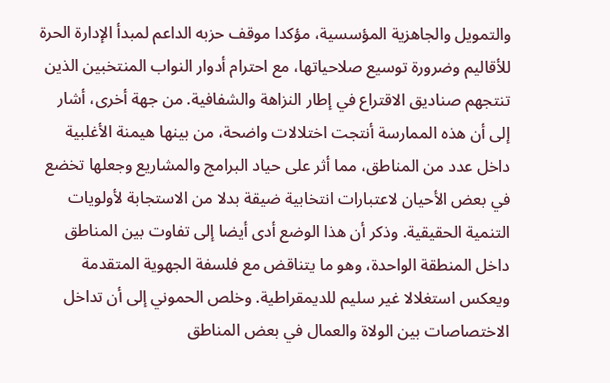والتمويل والجاهزية المؤسسية، مؤكدا موقف حزبه الداعم لمبدأ الإدارة الحرة للأقاليم وضرورة توسيع صلاحياتها، مع احترام أدوار النواب المنتخبين الذين تنتجهم صناديق الاقتراع في إطار النزاهة والشفافية. من جهة أخرى، أشار إلى أن هذه الممارسة أنتجت اختلالات واضحة، من بينها هيمنة الأغلبية داخل عدد من المناطق، مما أثر على حياد البرامج والمشاريع وجعلها تخضع في بعض الأحيان لاعتبارات انتخابية ضيقة بدلا من الاستجابة لأولويات التنمية الحقيقية. وذكر أن هذا الوضع أدى أيضا إلى تفاوت بين المناطق داخل المنطقة الواحدة، وهو ما يتناقض مع فلسفة الجهوية المتقدمة ويعكس استغلالا غير سليم للديمقراطية. وخلص الحموني إلى أن تداخل الاختصاصات بين الولاة والعمال في بعض المناطق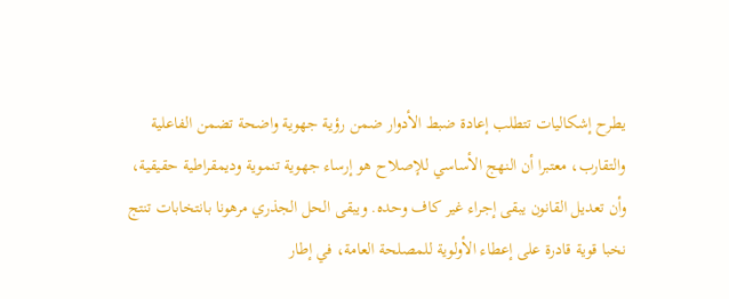يطرح إشكاليات تتطلب إعادة ضبط الأدوار ضمن رؤية جهوية واضحة تضمن الفاعلية والتقارب، معتبرا أن النهج الأساسي للإصلاح هو إرساء جهوية تنموية وديمقراطية حقيقية، وأن تعديل القانون يبقى إجراء غير كاف وحده. ويبقى الحل الجذري مرهونا بانتخابات تنتج نخبا قوية قادرة على إعطاء الأولوية للمصلحة العامة، في إطار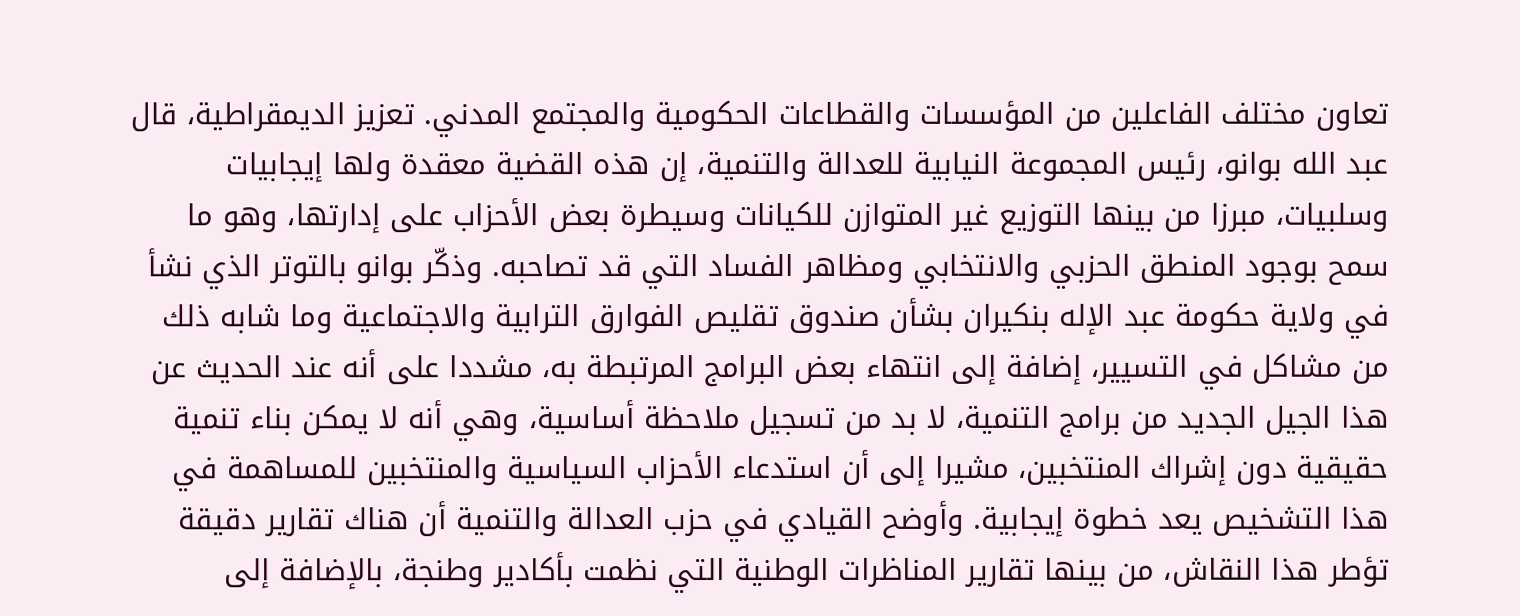تعاون مختلف الفاعلين من المؤسسات والقطاعات الحكومية والمجتمع المدني. تعزيز الديمقراطية، قال عبد الله بوانو، رئيس المجموعة النيابية للعدالة والتنمية، إن هذه القضية معقدة ولها إيجابيات وسلبيات، مبرزا من بينها التوزيع غير المتوازن للكيانات وسيطرة بعض الأحزاب على إدارتها، وهو ما سمح بوجود المنطق الحزبي والانتخابي ومظاهر الفساد التي قد تصاحبه. وذكّر بوانو بالتوتر الذي نشأ في ولاية حكومة عبد الإله بنكيران بشأن صندوق تقليص الفوارق الترابية والاجتماعية وما شابه ذلك من مشاكل في التسيير، إضافة إلى انتهاء بعض البرامج المرتبطة به، مشددا على أنه عند الحديث عن هذا الجيل الجديد من برامج التنمية، لا بد من تسجيل ملاحظة أساسية، وهي أنه لا يمكن بناء تنمية حقيقية دون إشراك المنتخبين، مشيرا إلى أن استدعاء الأحزاب السياسية والمنتخبين للمساهمة في هذا التشخيص يعد خطوة إيجابية. وأوضح القيادي في حزب العدالة والتنمية أن هناك تقارير دقيقة تؤطر هذا النقاش، من بينها تقارير المناظرات الوطنية التي نظمت بأكادير وطنجة، بالإضافة إلى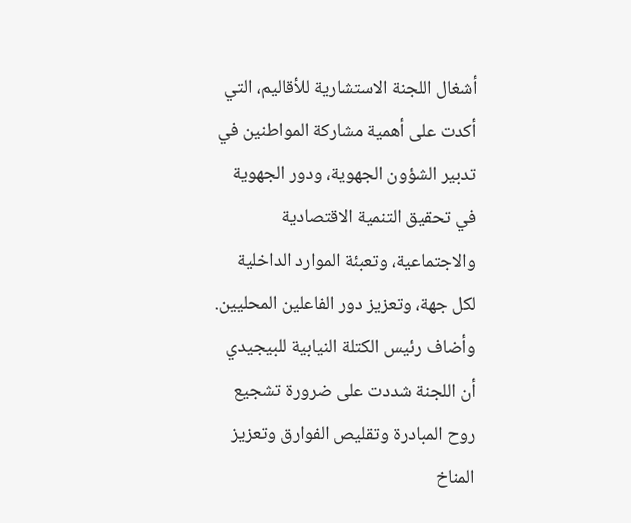أشغال اللجنة الاستشارية للأقاليم، التي أكدت على أهمية مشاركة المواطنين في تدبير الشؤون الجهوية، ودور الجهوية في تحقيق التنمية الاقتصادية والاجتماعية، وتعبئة الموارد الداخلية لكل جهة، وتعزيز دور الفاعلين المحليين. وأضاف رئيس الكتلة النيابية للبيجيدي أن اللجنة شددت على ضرورة تشجيع روح المبادرة وتقليص الفوارق وتعزيز المناخ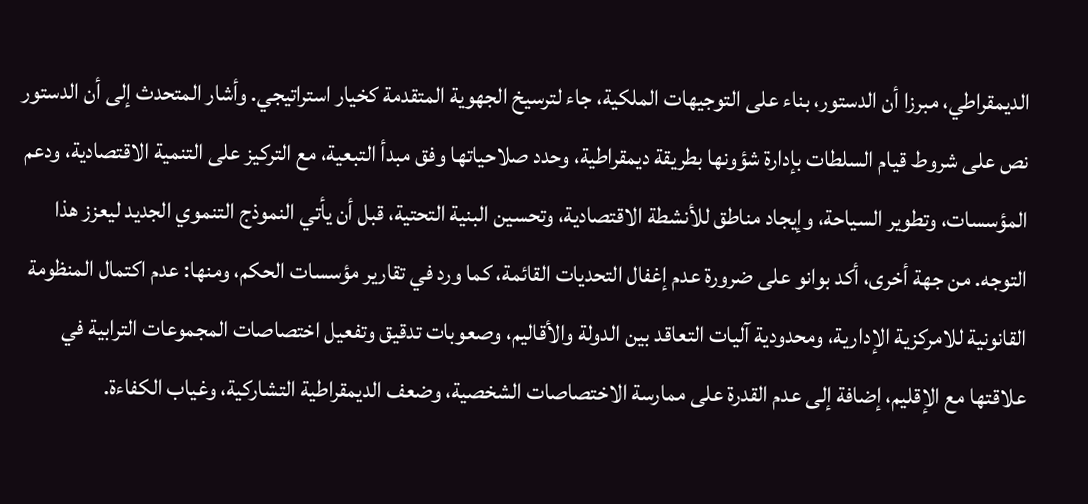الديمقراطي، مبرزا أن الدستور، بناء على التوجيهات الملكية، جاء لترسيخ الجهوية المتقدمة كخيار استراتيجي. وأشار المتحدث إلى أن الدستور نص على شروط قيام السلطات بإدارة شؤونها بطريقة ديمقراطية، وحدد صلاحياتها وفق مبدأ التبعية، مع التركيز على التنمية الاقتصادية، ودعم المؤسسات، وتطوير السياحة، وإيجاد مناطق للأنشطة الاقتصادية، وتحسين البنية التحتية، قبل أن يأتي النموذج التنموي الجديد ليعزز هذا التوجه. من جهة أخرى، أكد بوانو على ضرورة عدم إغفال التحديات القائمة، كما ورد في تقارير مؤسسات الحكم، ومنها: عدم اكتمال المنظومة القانونية للامركزية الإدارية، ومحدودية آليات التعاقد بين الدولة والأقاليم، وصعوبات تدقيق وتفعيل اختصاصات المجموعات الترابية في علاقتها مع الإقليم، إضافة إلى عدم القدرة على ممارسة الاختصاصات الشخصية، وضعف الديمقراطية التشاركية، وغياب الكفاءة.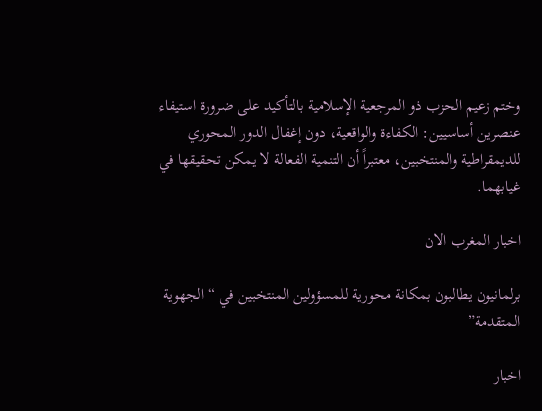وختم زعيم الحزب ذو المرجعية الإسلامية بالتأكيد على ضرورة استيفاء عنصرين أساسيين: الكفاءة والواقعية، دون إغفال الدور المحوري للديمقراطية والمنتخبين، معتبراً أن التنمية الفعالة لا يمكن تحقيقها في غيابهما.

اخبار المغرب الان

برلمانيون يطالبون بمكانة محورية للمسؤولين المنتخبين في “الجهوية المتقدمة”

اخبار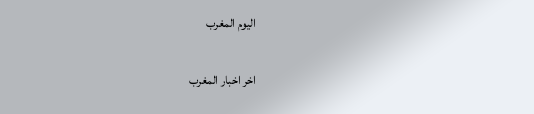اليوم المغرب

اخر اخبار المغرب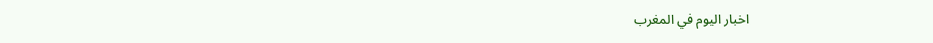اخبار اليوم في المغرب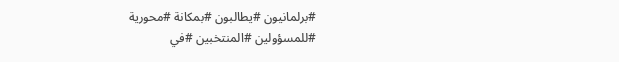#برلمانيون #يطالبون #بمكانة #محورية #للمسؤولين #المنتخبين #في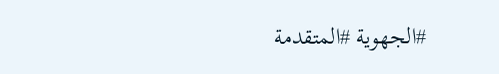#الجهوية #المتقدمة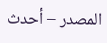المصدر – أحدث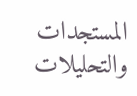المستجدات والتحليلات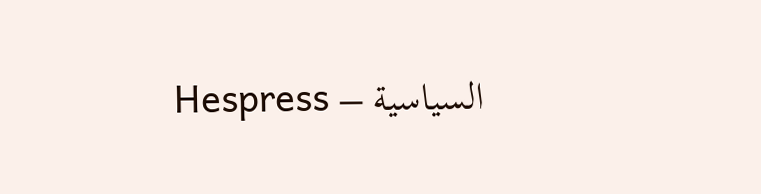السياسية – Hespress